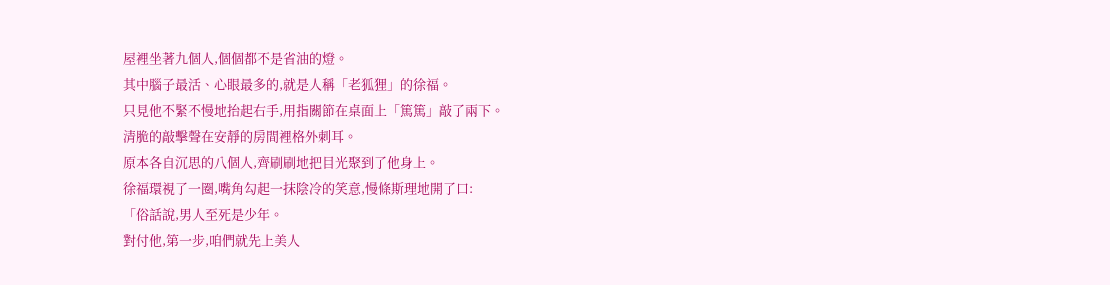屋裡坐著九個人,個個都不是省油的燈。
其中腦子最活、心眼最多的,就是人稱「老狐狸」的徐福。
只見他不緊不慢地抬起右手,用指關節在桌面上「篤篤」敲了兩下。
清脆的敲擊聲在安靜的房間裡格外刺耳。
原本各自沉思的八個人,齊刷刷地把目光聚到了他身上。
徐福環視了一圈,嘴角勾起一抹陰冷的笑意,慢條斯理地開了口:
「俗話說,男人至死是少年。
對付他,第一步,咱們就先上美人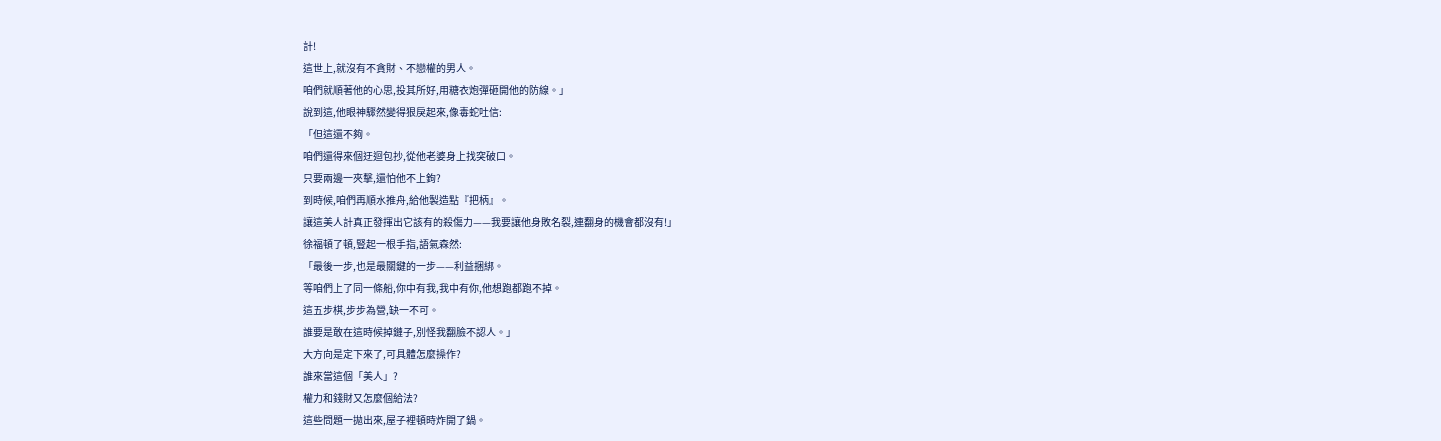計!
這世上,就沒有不貪財、不戀權的男人。
咱們就順著他的心思,投其所好,用糖衣炮彈砸開他的防線。」
說到這,他眼神驟然變得狠戾起來,像毒蛇吐信:
「但這還不夠。
咱們還得來個迂迴包抄,從他老婆身上找突破口。
只要兩邊一夾擊,還怕他不上鉤?
到時候,咱們再順水推舟,給他製造點『把柄』。
讓這美人計真正發揮出它該有的殺傷力——我要讓他身敗名裂,連翻身的機會都沒有!」
徐福頓了頓,豎起一根手指,語氣森然:
「最後一步,也是最關鍵的一步——利益捆綁。
等咱們上了同一條船,你中有我,我中有你,他想跑都跑不掉。
這五步棋,步步為營,缺一不可。
誰要是敢在這時候掉鏈子,別怪我翻臉不認人。」
大方向是定下來了,可具體怎麼操作?
誰來當這個「美人」?
權力和錢財又怎麼個給法?
這些問題一拋出來,屋子裡頓時炸開了鍋。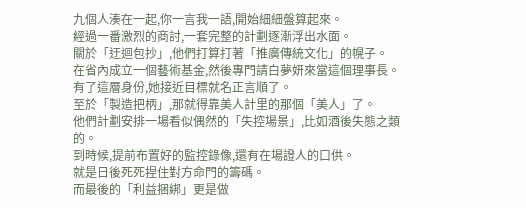九個人湊在一起,你一言我一語,開始細細盤算起來。
經過一番激烈的商討,一套完整的計劃逐漸浮出水面。
關於「迂迴包抄」,他們打算打著「推廣傳統文化」的幌子。
在省內成立一個藝術基金,然後專門請白夢妍來當這個理事長。
有了這層身份,她接近目標就名正言順了。
至於「製造把柄」,那就得靠美人計里的那個「美人」了。
他們計劃安排一場看似偶然的「失控場景」,比如酒後失態之類的。
到時候,提前布置好的監控錄像,還有在場證人的口供。
就是日後死死捏住對方命門的籌碼。
而最後的「利益捆綁」更是做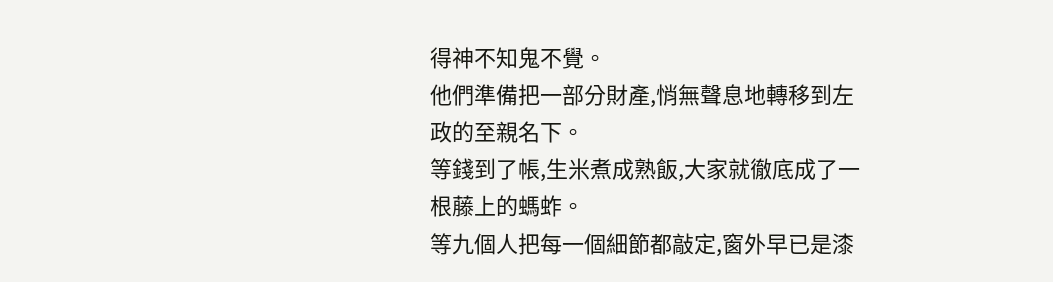得神不知鬼不覺。
他們準備把一部分財產,悄無聲息地轉移到左政的至親名下。
等錢到了帳,生米煮成熟飯,大家就徹底成了一根藤上的螞蚱。
等九個人把每一個細節都敲定,窗外早已是漆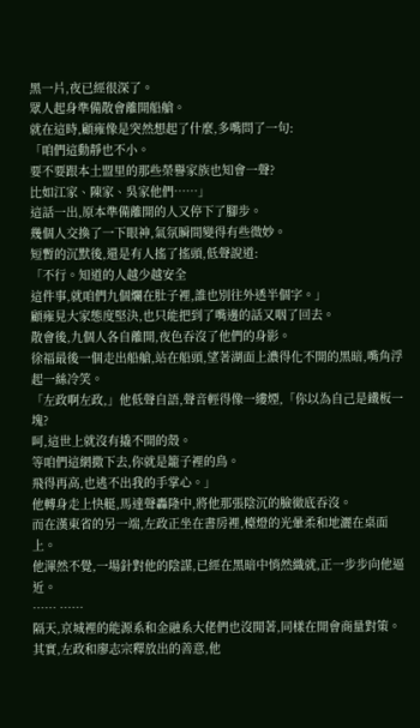黑一片,夜已經很深了。
眾人起身準備散會離開船艙。
就在這時,顧雍像是突然想起了什麼,多嘴問了一句:
「咱們這動靜也不小。
要不要跟本土盟里的那些榮譽家族也知會一聲?
比如江家、陳家、吳家他們……」
這話一出,原本準備離開的人又停下了腳步。
幾個人交換了一下眼神,氣氛瞬間變得有些微妙。
短暫的沉默後,還是有人搖了搖頭,低聲說道:
「不行。知道的人越少越安全
這件事,就咱們九個爛在肚子裡,誰也別往外透半個字。」
顧雍見大家態度堅決,也只能把到了嘴邊的話又咽了回去。
散會後,九個人各自離開,夜色吞沒了他們的身影。
徐福最後一個走出船艙,站在船頭,望著湖面上濃得化不開的黑暗,嘴角浮起一絲冷笑。
「左政啊左政,」他低聲自語,聲音輕得像一縷煙,「你以為自己是鐵板一塊?
呵,這世上就沒有撬不開的殼。
等咱們這網撒下去,你就是籠子裡的鳥。
飛得再高,也逃不出我的手掌心。」
他轉身走上快艇,馬達聲轟隆中,將他那張陰沉的臉徹底吞沒。
而在漢東省的另一端,左政正坐在書房裡,檯燈的光暈柔和地灑在桌面上。
他渾然不覺,一場針對他的陰謀,已經在黑暗中悄然織就,正一步步向他逼近。
…… ……
隔天,京城裡的能源系和金融系大佬們也沒閒著,同樣在開會商量對策。
其實,左政和廖志宗釋放出的善意,他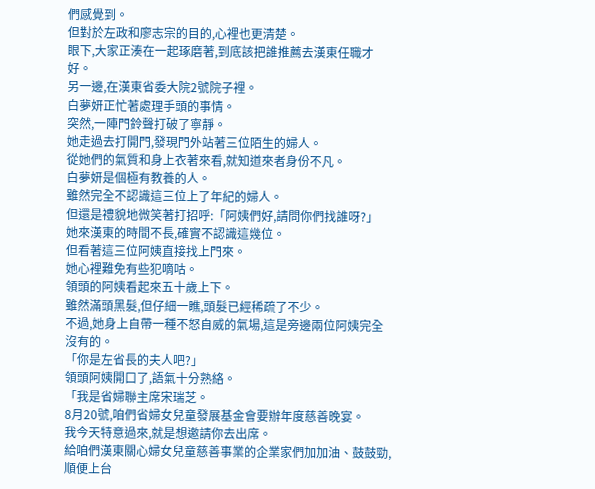們感覺到。
但對於左政和廖志宗的目的,心裡也更清楚。
眼下,大家正湊在一起琢磨著,到底該把誰推薦去漢東任職才好。
另一邊,在漢東省委大院2號院子裡。
白夢妍正忙著處理手頭的事情。
突然,一陣門鈴聲打破了寧靜。
她走過去打開門,發現門外站著三位陌生的婦人。
從她們的氣質和身上衣著來看,就知道來者身份不凡。
白夢妍是個極有教養的人。
雖然完全不認識這三位上了年紀的婦人。
但還是禮貌地微笑著打招呼:「阿姨們好,請問你們找誰呀?」
她來漢東的時間不長,確實不認識這幾位。
但看著這三位阿姨直接找上門來。
她心裡難免有些犯嘀咕。
領頭的阿姨看起來五十歲上下。
雖然滿頭黑髮,但仔細一瞧,頭髮已經稀疏了不少。
不過,她身上自帶一種不怒自威的氣場,這是旁邊兩位阿姨完全沒有的。
「你是左省長的夫人吧?」
領頭阿姨開口了,語氣十分熟絡。
「我是省婦聯主席宋瑞芝。
8月20號,咱們省婦女兒童發展基金會要辦年度慈善晚宴。
我今天特意過來,就是想邀請你去出席。
給咱們漢東關心婦女兒童慈善事業的企業家們加加油、鼓鼓勁,順便上台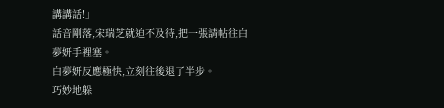講講話!」
話音剛落,宋瑞芝就迫不及待,把一張請帖往白夢妍手裡塞。
白夢妍反應極快,立刻往後退了半步。
巧妙地躲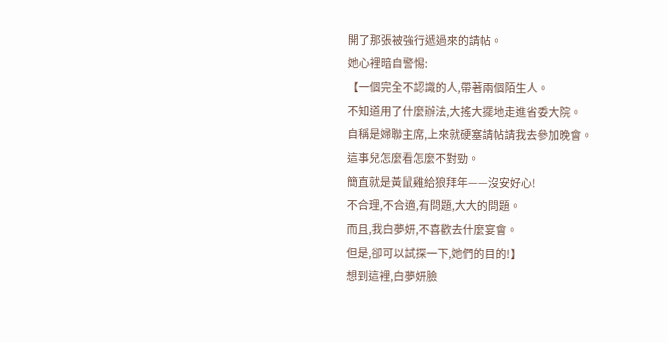開了那張被強行遞過來的請帖。
她心裡暗自警惕:
【一個完全不認識的人,帶著兩個陌生人。
不知道用了什麼辦法,大搖大擺地走進省委大院。
自稱是婦聯主席,上來就硬塞請帖請我去參加晚會。
這事兒怎麼看怎麼不對勁。
簡直就是黃鼠雞給狼拜年——沒安好心!
不合理,不合適,有問題,大大的問題。
而且,我白夢妍,不喜歡去什麼宴會。
但是,卻可以試探一下,她們的目的!】
想到這裡,白夢妍臉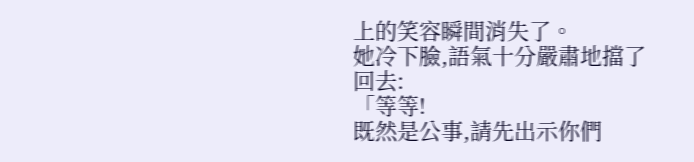上的笑容瞬間消失了。
她冷下臉,語氣十分嚴肅地擋了回去:
「等等!
既然是公事,請先出示你們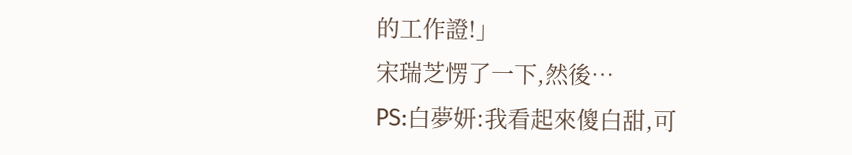的工作證!」
宋瑞芝愣了一下,然後…
PS:白夢妍:我看起來傻白甜,可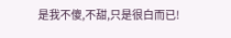是我不傻,不甜,只是很白而已!